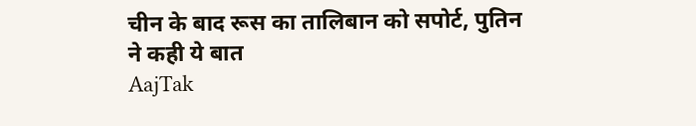चीन के बाद रूस का तालिबान को सपोर्ट, पुतिन ने कही ये बात
AajTak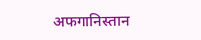अफगानिस्तान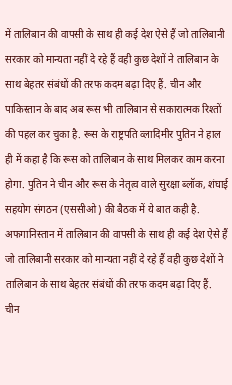में तालिबान की वापसी के साथ ही कई देश ऐसे हैं जो तालिबानी सरकार को मान्यता नहीं दे रहे हैं वही कुछ देशों ने तालिबान के साथ बेहतर संबंधों की तरफ कदम बढ़ा दिए हैं. चीन और पाकिस्तान के बाद अब रूस भी तालिबान से सकारात्मक रिश्तों की पहल कर चुका है. रूस के राष्ट्रपति व्लादिमीर पुतिन ने हाल ही में कहा है कि रूस को तालिबान के साथ मिलकर काम करना होगा. पुतिन ने चीन और रूस के नेतृत्व वाले सुरक्षा ब्लॉक, शंघाई सहयोग संगठन (एससीओ) की बैठक में ये बात कही है.
अफगानिस्तान में तालिबान की वापसी के साथ ही कई देश ऐसे हैं जो तालिबानी सरकार को मान्यता नहीं दे रहे हैं वही कुछ देशों ने तालिबान के साथ बेहतर संबंधों की तरफ कदम बढ़ा दिए हैं. चीन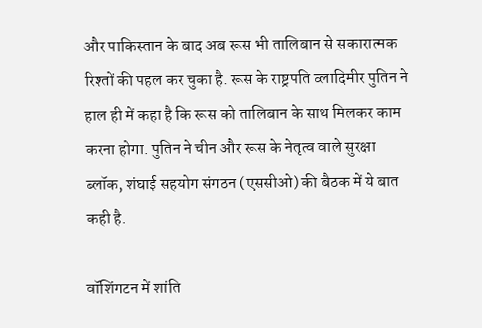और पाकिस्तान के बाद अब रूस भी तालिबान से सकारात्मक रिश्तों की पहल कर चुका है. रूस के राष्ट्रपति व्लादिमीर पुतिन ने हाल ही में कहा है कि रूस को तालिबान के साथ मिलकर काम करना होगा. पुतिन ने चीन और रूस के नेतृत्व वाले सुरक्षा ब्लॉक, शंघाई सहयोग संगठन (एससीओ) की बैठक में ये बात कही है.

वॉशिंगटन में शांति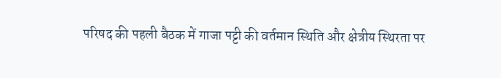परिषद की पहली बैठक में गाजा पट्टी की वर्तमान स्थिति और क्षेत्रीय स्थिरता पर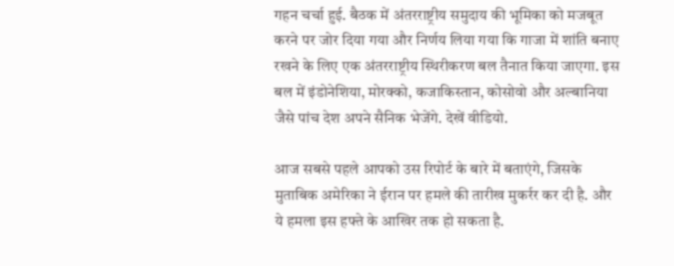गहन चर्चा हुई. बैठक में अंतरराष्ट्रीय समुदाय की भूमिका को मजबूत करने पर जोर दिया गया और निर्णय लिया गया कि गाजा में शांति बनाए रखने के लिए एक अंतरराष्ट्रीय स्थिरीकरण बल तैनात किया जाएगा. इस बल में इंडोनेशिया, मोरक्को, कजाकिस्तान, कोसोवो और अल्बानिया जैसे पांच देश अपने सैनिक भेजेंगे. देखें वीडियो.

आज सबसे पहले आपको उस रिपोर्ट के बारे में बताएंगे, जिसके मुताबिक अमेरिका ने ईरान पर हमले की तारीख मुकर्रर कर दी है. और ये हमला इस हफ्ते के आखिर तक हो सकता है.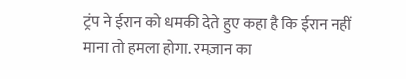ट्रंप ने ईरान को धमकी देते हुए कहा है कि ईरान नहीं माना तो हमला होगा. रमज़ान का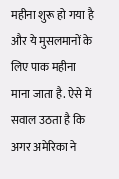महीना शुरू हो गया है और ये मुसलमानों के लिए पाक महीना माना जाता है. ऐसे में सवाल उठता है कि अगर अमेरिका ने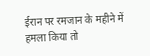ईरान पर रमजान के महीने में हमला किया तो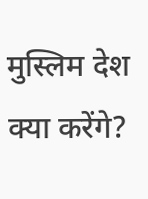मुस्लिम देश क्या करेंगे?